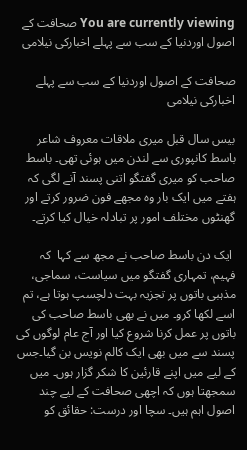You are currently viewing صحافت کے اصول اوردنیا کے سب سے پہلے اخبارکی نیلامی

صحافت کے اصول اوردنیا کے سب سے پہلے اخبارکی نیلامی

بیس سال قبل میری ملاقات معروف شاعر باسط کانپوری سے لندن میں ہوئی تھی۔ باسط صاحب کو میری گفتگو اتنی پسند آنے لگی کہ ہفتے میں ایک بار وہ مجھے فون ضرور کرتے اور گھنٹوں مختلف امور پر تبادلہ خیال کیا کرتے۔

 ایک دن باسط صاحب نے مجھ سے کہا  کہ فہیم، تمہاری گفتگو میں سیاست، سماجی، مذہبی باتوں پر تجزیہ بہت دلچسپ ہوتا ہے، تم اسے لکھا کرو۔ میں نے بھی باسط صاحب کی باتوں پر عمل کرنا شروع کیا اور آج عام لوگوں کی پسند سے میں بھی ایک کالم نویس بن گیا۔جس کے لیے میں اپنے قارئین کا شکر گزار ہوں۔ میں سمجھتا ہوں کہ اچھی صحافت کے لیے چند اصول اہم ہیں۔ سچا اور درست: حقائق کو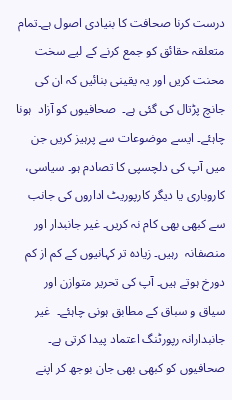درست کرنا صحافت کا بنیادی اصول ہے۔تمام متعلقہ حقائق کو جمع کرنے کے لیے سخت محنت کریں اور یہ یقینی بنائیں کہ ان کی جانچ پڑتال کی گئی ہے۔  صحافیوں کو آزاد  ہونا چاہئے۔ ایسے موضوعات سے پرہیز کریں جن میں آپ کی دلچسپی کا تصادم ہو۔ سیاسی، کاروباری یا دیگر کارپوریٹ اداروں کی جانب سے کبھی بھی کام نہ کریں۔ غیر جانبدار اور منصفانہ  رہیں۔ زیادہ تر کہانیوں کے کم از کم دورخ ہوتے ہیں۔ آپ کی تحریر متوازن اور سیاق و سباق کے مطابق ہونی چاہئے۔  غیر جانبدارانہ رپورٹنگ اعتماد پیدا کرتی ہے۔ صحافیوں کو کبھی بھی جان بوجھ کر اپنے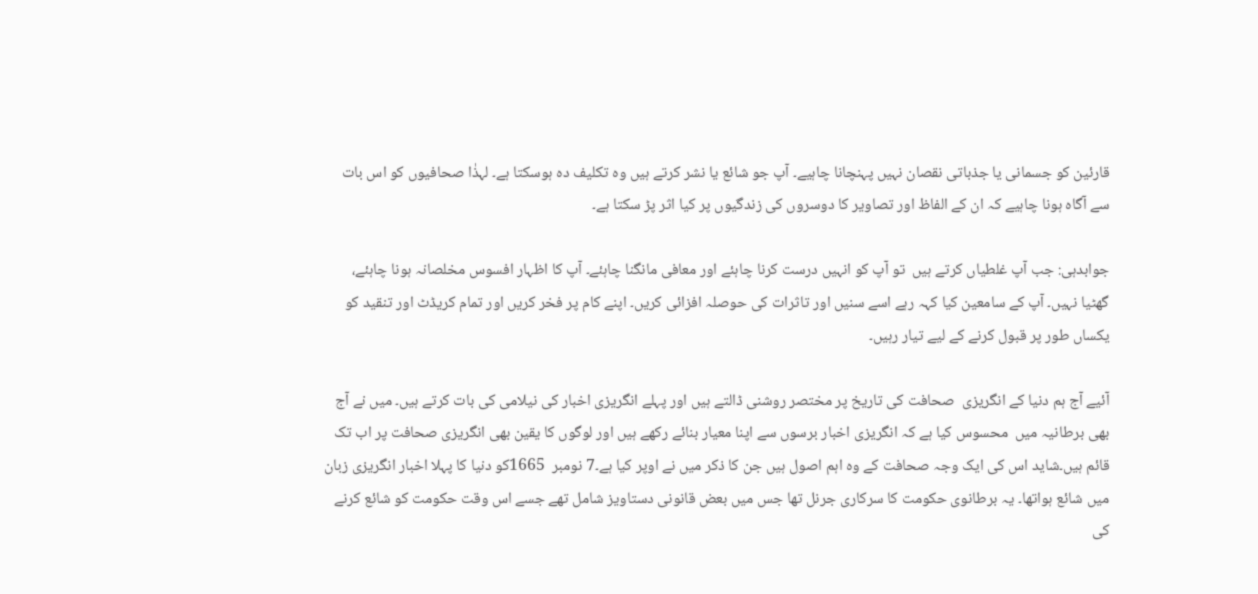قارئین کو جسمانی یا جذباتی نقصان نہیں پہنچانا چاہیے۔ آپ جو شائع یا نشر کرتے ہیں وہ تکلیف دہ ہوسکتا ہے۔ لہذٰا صحافیوں کو اس بات سے آگاہ ہونا چاہیے کہ ان کے الفاظ اور تصاویر کا دوسروں کی زندگیوں پر کیا اثر پڑ سکتا ہے۔

جوابدہی: جب آپ غلطیاں کرتے ہیں  تو آپ کو انہیں درست کرنا چاہئے اور معافی مانگنا چاہئے۔ آپ کا اظہار افسوس مخلصانہ ہونا چاہئے، گھٹیا نہیں۔ آپ کے سامعین کیا کہہ رہے اسے سنیں اور تاثرات کی حوصلہ افزائی کریں۔ اپنے کام پر فخر کریں اور تمام کریڈٹ اور تنقید کو یکساں طور پر قبول کرنے کے لیے تیار رہیں۔

آئیے آج ہم دنیا کے انگریزی  صحافت کی تاریخ پر مختصر روشنی ڈالتے ہیں اور پہلے انگریزی اخبار کی نیلامی کی بات کرتے ہیں۔ میں نے آج بھی برطانیہ میں  محسوس کیا ہے کہ انگریزی اخبار برسوں سے اپنا معیار بنائے رکھے ہیں اور لوگوں کا یقین بھی انگریزی صحافت پر اب تک قائم ہیں۔شاید اس کی ایک وجہ صحافت کے وہ اہم اصول ہیں جن کا ذکر میں نے اوپر کیا ہے۔7 نومبر  1665کو دنیا کا پہلا اخبار انگریزی زبان میں شائع ہواتھا۔ یہ برطانوی حکومت کا سرکاری جرنل تھا جس میں بعض قانونی دستاویز شامل تھے جسے اس وقت حکومت کو شائع کرنے کی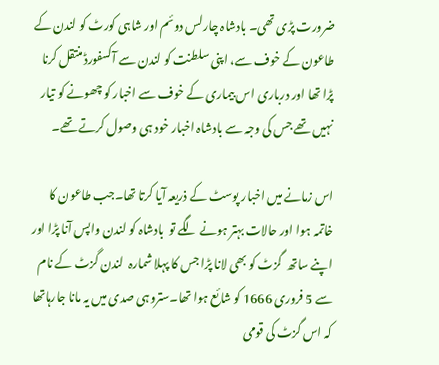ضرورت پڑی تھی۔ بادشاہ چارلس دوئم اور شاہی کورٹ کو لندن کے طاعون کے خوف سے، اپنی سلطنت کو لندن سے آکسفورڈ منتقل کرنا پڑا تھا اور درباری اس بیماری کے خوف سے اخبار کو چھونے کو تیار نہیں تھے جس کی وجہ سے بادشاہ اخبار خود ہی وصول کرتے تھے۔

اس زمانے میں اخبار پوسٹ کے ذریعہ آیا کرتا تھا۔جب طاعون کا خاتمہ ہوا اور حالات بہتر ہونے لگے تو  بادشاہ کو لندن واپس آنا پڑا اور اپنے ساتھ  گزٹ کو بھی لانا پڑا جس کا پہلا شمارہ  لندن گزٹ کے نام سے 5 فروری 1666 کو شائع ہوا تھا۔ستروہی صدی میں یہ مانا جارہاتھا کہ اس گزٹ کی قومی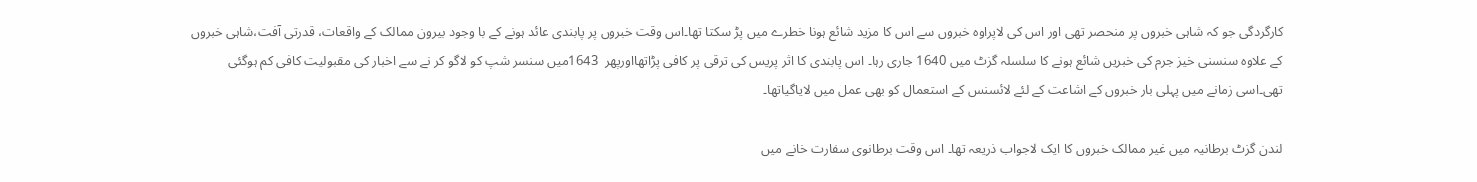کارگردگی جو کہ شاہی خبروں پر منحصر تھی اور اس کی لاپراوہ خبروں سے اس کا مزید شائع ہونا خطرے میں پڑ سکتا تھا۔اس وقت خبروں پر پابندی عائد ہونے کے با وجود بیرون ممالک کے واقعات، قدرتی آفت،شاہی خبروں کے علاوہ سنسنی خیز جرم کی خبریں شائع ہونے کا سلسلہ گزٹ میں 1640 جاری رہا۔ اس پابندی کا اثر پریس کی ترقی پر کافی پڑاتھااورپھر  1643میں سنسر شپ کو لاگو کر نے سے اخبار کی مقبولیت کافی کم ہوگئی تھی۔اسی زمانے میں پہلی بار خبروں کے اشاعت کے لئے لائسنس کے استعمال کو بھی عمل میں لایاگیاتھا۔

لندن گزٹ برطانیہ میں غیر ممالک خبروں کا ایک لاجواب ذریعہ تھا۔ اس وقت برطانوی سفارت خانے میں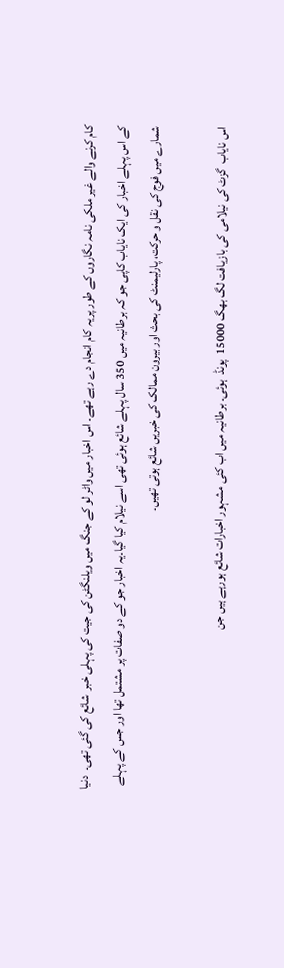کام کرنے والے غیر ملکی نامہ نگاروں کے طور پریہ کام انجام دے رہے تھے۔ اس اخبار میں واٹر لو کے جنگ میں ویلنگٹن کی جیت کی پہلی خبر  شائع کی گئی تھی۔  دنیا کے اس پہلے اخبار کی ایک نایاب کاپی جو کہ برطانیہ میں 350 سال پہلے شائع ہوئی تھی اسے نیلام کیا گیا۔یہ اخبار جو کے دو صفات پر مشتمل تھا اور جس کے پہلے شمارے میں فوج کی نقل و حرکت، پارلیمنٹ کی بحث اور بیرون ممالک کی خبریں شائع ہوتی تھیں۔

اس نایاب  گزٹ کی نیلامی کی بازیافت لگ بھگ 15000  پونڈ  ہوئی۔ برطانیہ میں اب کئی مشہور اخبارات شائع ہورہے ہیں جن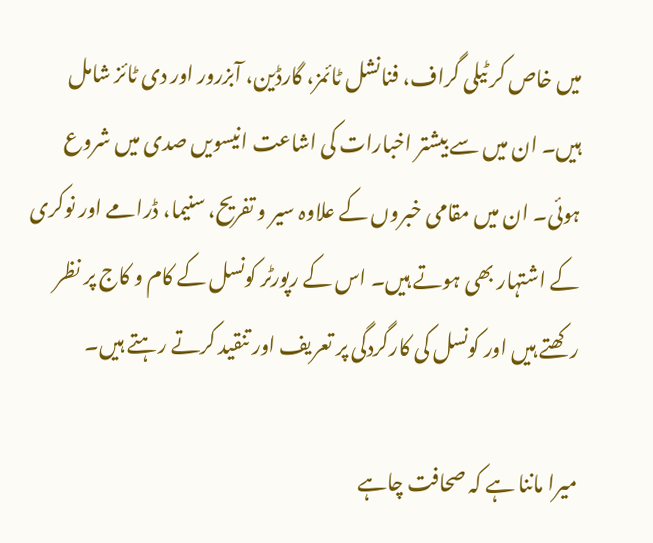میں خاص کر ٹیلی گراف، فنانشل ٹائمز، گارڈین، آبزرور اور دی ٹائز شامل ہیں۔ ان میں سے بیشتر اخبارات کی اشاعت انیسویں صدی میں شروع ہوئی۔ ان میں مقامی خبروں کے علاوہ سیر و تفریح، سنیما، ڈرامے اور نوکری کے اشتہار بھی ہوتے ہیں۔ اس کے رپورٹر کونسل کے کام و کاج پر نظر رکھتے ہیں اور کونسل کی کارگردگی پر تعریف اور تنقید کرتے رہتے ہیں۔

میرا ماننا ہے کہ صحافت چاہے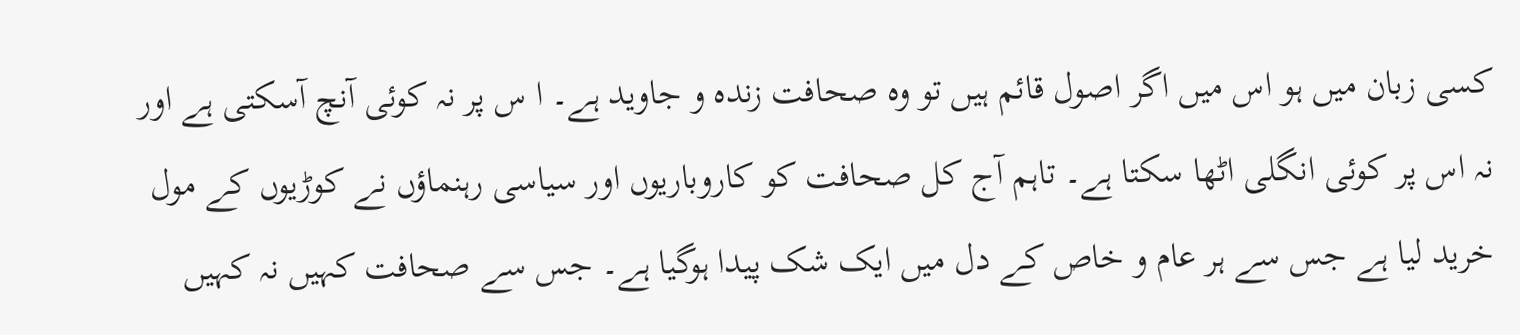کسی زبان میں ہو اس میں اگر اصول قائم ہیں تو وہ صحافت زندہ و جاوید ہے۔ ا س پر نہ کوئی آنچ آسکتی ہے اور نہ اس پر کوئی انگلی اٹھا سکتا ہے۔ تاہم آج کل صحافت کو کاروباریوں اور سیاسی رہنماؤں نے کوڑیوں کے مول خرید لیا ہے جس سے ہر عام و خاص کے دل میں ایک شک پیدا ہوگیا ہے۔ جس سے صحافت کہیں نہ کہیں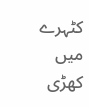کٹہرے میں کھڑی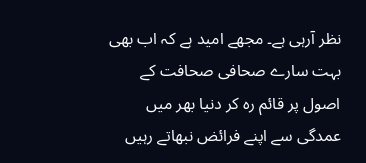نظر آرہی ہے۔ مجھے امید ہے کہ اب بھی بہت سارے صحافی صحافت کے اصول پر قائم رہ کر دنیا بھر میں عمدگی سے اپنے فرائض نبھاتے رہیں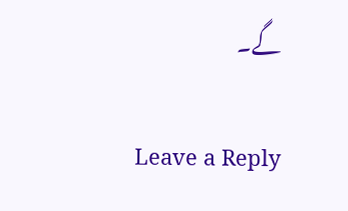گے۔

Leave a Reply